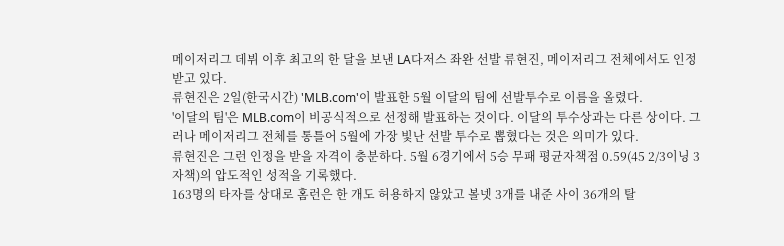메이저리그 데뷔 이후 최고의 한 달을 보낸 LA다저스 좌완 선발 류현진, 메이저리그 전체에서도 인정받고 있다.
류현진은 2일(한국시간) 'MLB.com'이 발표한 5월 이달의 팀에 선발투수로 이름을 올렸다.
'이달의 팀'은 MLB.com이 비공식적으로 선정해 발표하는 것이다. 이달의 투수상과는 다른 상이다. 그러나 메이저리그 전체를 통틀어 5월에 가장 빛난 선발 투수로 뽑혔다는 것은 의미가 있다.
류현진은 그런 인정을 받을 자격이 충분하다. 5월 6경기에서 5승 무패 평균자책점 0.59(45 2/3이닝 3자책)의 압도적인 성적을 기록했다.
163명의 타자를 상대로 홈런은 한 개도 허용하지 않았고 볼넷 3개를 내준 사이 36개의 탈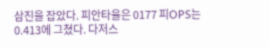삼진을 잡았다. 피안타율은 0177 피OPS는 0.413에 그쳤다. 다저스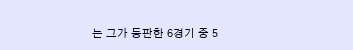는 그가 등판한 6경기 중 5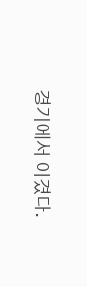경기에서 이겼다.